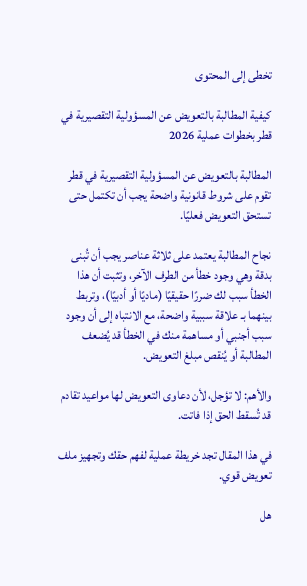تخطى إلى المحتوى

كيفية المطالبة بالتعويض عن المسؤولية التقصيرية في قطر بخطوات عملية 2026

المطالبة بالتعويض عن المسؤولية التقصيرية في قطر تقوم على شروط قانونية واضحة يجب أن تكتمل حتى تستحق التعويض فعليًا.

نجاح المطالبة يعتمد على ثلاثة عناصر يجب أن تُبنى بدقة وهي وجود خطأ من الطرف الآخر، وتثبت أن هذا الخطأ سبب لك ضررًا حقيقيًا (ماديًا أو أدبيًا)، وتربط بينهما بـ علاقة سببية واضحة، مع الانتباه إلى أن وجود سبب أجنبي أو مساهمة منك في الخطأ قد يُضعف المطالبة أو يُنقص مبلغ التعويض.

والأهم: لا تؤجل، لأن دعاوى التعويض لها مواعيد تقادم قد تُسقط الحق إذا فاتت.

في هذا المقال تجد خريطة عملية لفهم حقك وتجهيز ملف تعويض قوي.

هل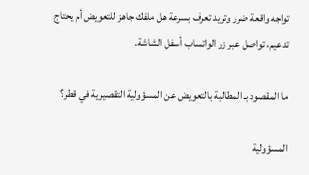تواجه واقعة ضرر وتريد تعرف بسرعة هل ملفك جاهز للتعويض أم يحتاج تدعيم، تواصل عبر زر الواتساب أسفل الشاشة.

ما المقصود بـ المطالبة بالتعويض عن المسؤولية التقصيرية في قطر؟

المسؤولية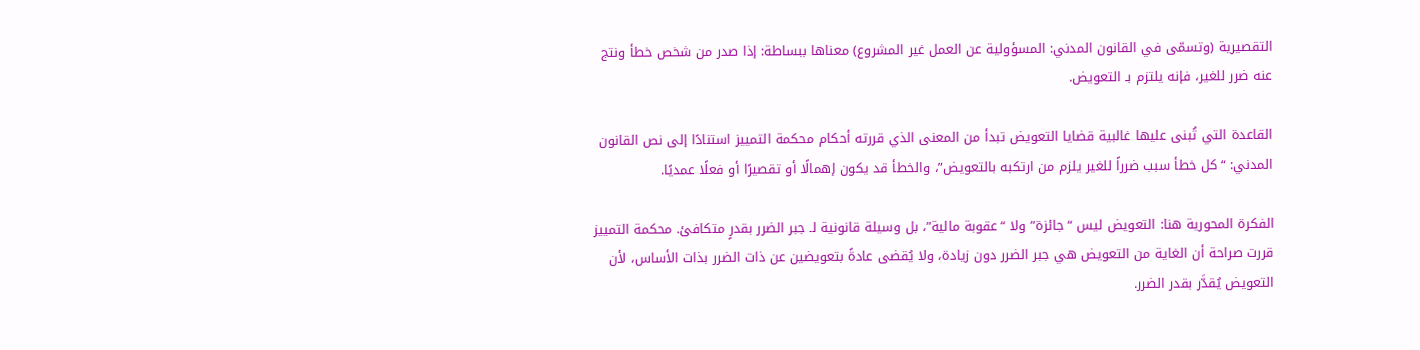التقصيرية (وتسمّى في القانون المدني: المسؤولية عن العمل غير المشروع) معناها ببساطة: إذا صدر من شخص خطأ ونتج عنه ضرر للغير، فإنه يلتزم بـ التعويض.

القاعدة التي تُبنى عليها غالبية قضايا التعويض تبدأ من المعنى الذي قررته أحكام محكمة التمييز استنادًا إلى نص القانون المدني: “كل خطأ سبب ضرراً للغير يلزم من ارتكبه بالتعويض”، والخطأ قد يكون إهمالًا أو تقصيرًا أو فعلًا عمديًا.

الفكرة المحورية هنا: التعويض ليس “جائزة” ولا “عقوبة مالية”، بل وسيلة قانونية لـ جبر الضرر بقدرٍ متكافئ. محكمة التمييز قررت صراحة أن الغاية من التعويض هي جبر الضرر دون زيادة، ولا يُقضى عادةً بتعويضين عن ذات الضرر بذات الأساس، لأن التعويض يُقدَّر بقدر الضرر.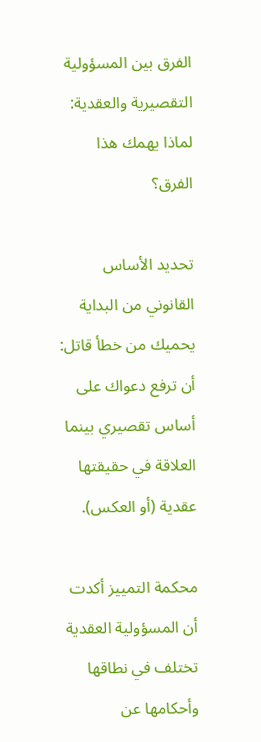الفرق بين المسؤولية التقصيرية والعقدية: لماذا يهمك هذا الفرق؟

تحديد الأساس القانوني من البداية يحميك من خطأ قاتل: أن ترفع دعواك على أساس تقصيري بينما العلاقة في حقيقتها عقدية (أو العكس).

محكمة التمييز أكدت أن المسؤولية العقدية تختلف في نطاقها وأحكامها عن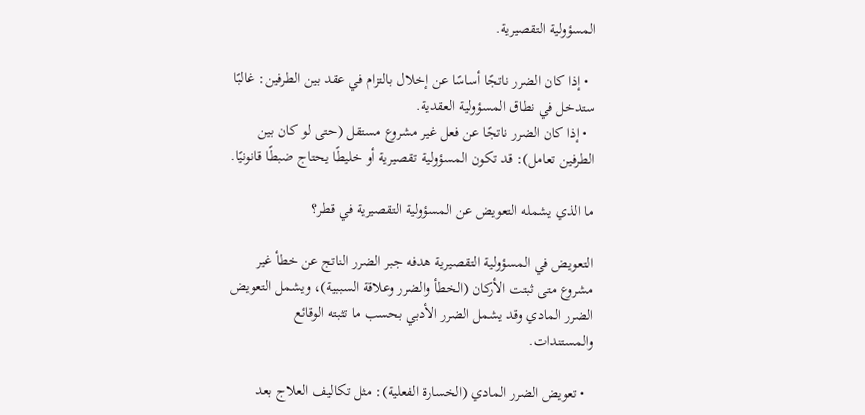المسؤولية التقصيرية.

  • إذا كان الضرر ناتجًا أساسًا عن إخلال بالتزام في عقد بين الطرفين: غالبًا ستدخل في نطاق المسؤولية العقدية.
  • إذا كان الضرر ناتجًا عن فعل غير مشروع مستقل (حتى لو كان بين الطرفين تعامل): قد تكون المسؤولية تقصيرية أو خليطًا يحتاج ضبطًا قانونيًا.

ما الذي يشمله التعويض عن المسؤولية التقصيرية في قطر؟

التعويض في المسؤولية التقصيرية هدفه جبر الضرر الناتج عن خطأ غير مشروع متى ثبتت الأركان (الخطأ والضرر وعلاقة السببية)، ويشمل التعويض الضرر المادي وقد يشمل الضرر الأدبي بحسب ما تثبته الوقائع والمستندات.

  • تعويض الضرر المادي (الخسارة الفعلية): مثل تكاليف العلاج بعد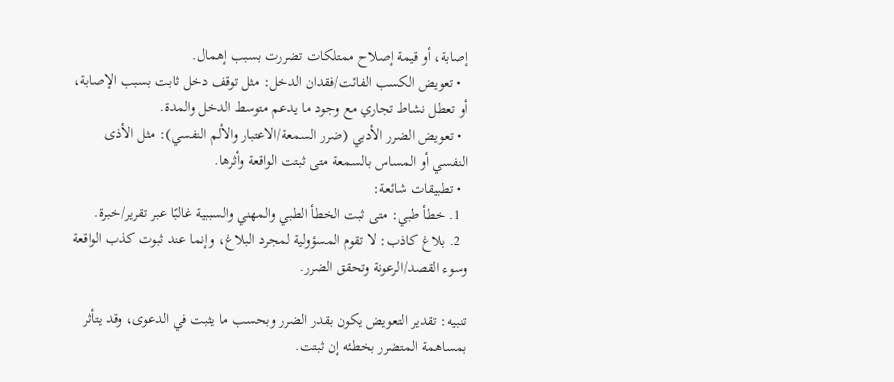إصابة، أو قيمة إصلاح ممتلكات تضررت بسبب إهمال.
  • تعويض الكسب الفائت/فقدان الدخل: مثل توقف دخل ثابت بسبب الإصابة، أو تعطل نشاط تجاري مع وجود ما يدعم متوسط الدخل والمدة.
  • تعويض الضرر الأدبي (ضرر السمعة/الاعتبار والألم النفسي): مثل الأذى النفسي أو المساس بالسمعة متى ثبتت الواقعة وأثرها.
  • تطبيقات شائعة:
  1. خطأ طبي: متى ثبت الخطأ الطبي والمهني والسببية غالبًا عبر تقرير/خبرة.
  2. بلاغ كاذب: لا تقوم المسؤولية لمجرد البلاغ، وإنما عند ثبوت كذب الواقعة وسوء القصد/الرعونة وتحقق الضرر.

تنبيه: تقدير التعويض يكون بقدر الضرر وبحسب ما يثبت في الدعوى، وقد يتأثر بمساهمة المتضرر بخطئه إن ثبتت.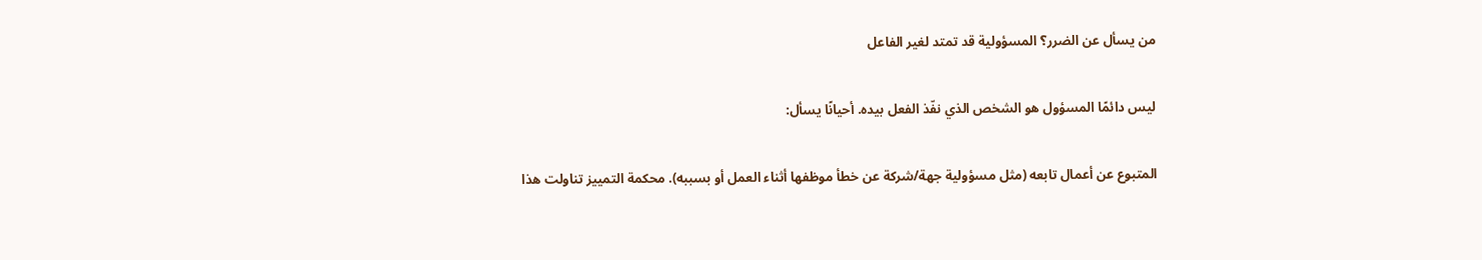من يسأل عن الضرر؟ المسؤولية قد تمتد لغير الفاعل

ليس دائمًا المسؤول هو الشخص الذي نفّذ الفعل بيده. أحيانًا يسأل:

المتبوع عن أعمال تابعه (مثل مسؤولية جهة/شركة عن خطأ موظفها أثناء العمل أو بسببه). محكمة التمييز تناولت هذا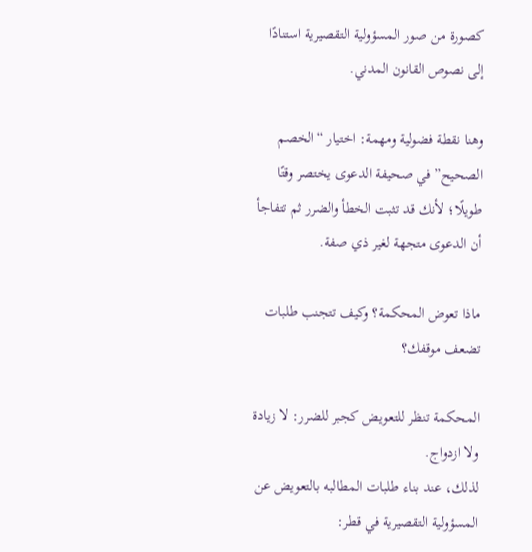كصورة من صور المسؤولية التقصيرية استنادًا إلى نصوص القانون المدني.

وهنا نقطة فضولية ومهمة: اختيار “الخصم الصحيح” في صحيفة الدعوى يختصر وقتًا طويلًا؛ لأنك قد تثبت الخطأ والضرر ثم تتفاجأ أن الدعوى متجهة لغير ذي صفة.

ماذا تعوض المحكمة؟ وكيف تتجنب طلبات تضعف موقفك؟

المحكمة تنظر للتعويض كجبر للضرر: لا زيادة ولا ازدواج.
لذلك، عند بناء طلبات المطالبه بالتعويض عن المسؤولية التقصيرية في قطر: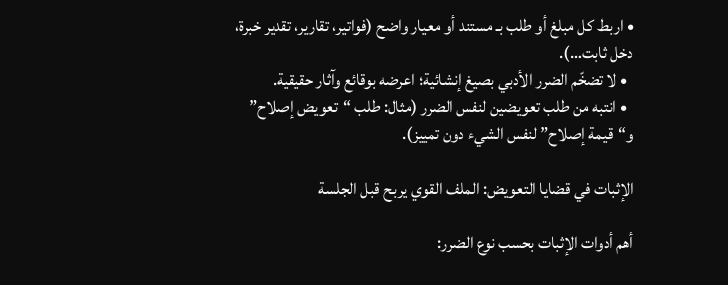• اربط كل مبلغ أو طلب بـ مستند أو معيار واضح (فواتير، تقارير، تقدير خبرة، دخل ثابت…).
  • لا تضخّم الضرر الأدبي بصيغ إنشائية؛ اعرضه بوقائع وآثار حقيقية.
  • انتبه من طلب تعويضين لنفس الضرر (مثال: طلب “تعويض إصلاح” و“قيمة إصلاح” لنفس الشيء دون تمييز).

الإثبات في قضايا التعويض: الملف القوي يربح قبل الجلسة

أهم أدوات الإثبات بحسب نوع الضرر: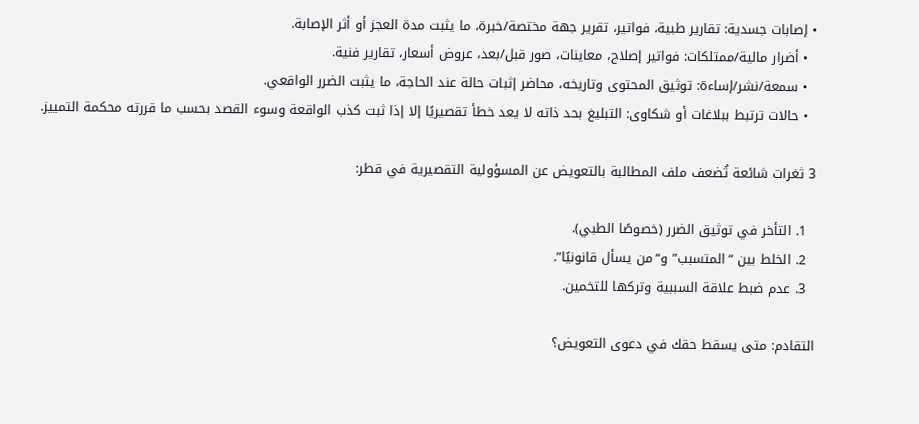• إصابات جسدية: تقارير طبية، فواتير، تقرير جهة مختصة/خبرة، ما يثبت مدة العجز أو أثر الإصابة.
  • أضرار مالية/ممتلكات: فواتير إصلاح، معاينات، صور قبل/بعد، عروض أسعار، تقارير فنية.
  • سمعة/نشر/إساءة: توثيق المحتوى وتاريخه، محاضر إثبات حالة عند الحاجة، ما يثبت الضرر الواقعي.
  • حالات ترتبط ببلاغات أو شكاوى: التبليغ بحد ذاته لا يعد خطأ تقصيريًا إلا إذا ثبت كذب الواقعة وسوء القصد بحسب ما قررته محكمة التمييز.

3 ثغرات شائعة تُضعف ملف المطالبة بالتعويض عن المسؤولية التقصيرية في قطر:

  1. التأخر في توثيق الضرر (خصوصًا الطبي).
  2. الخلط بين “المتسبب” و“من يسأل قانونيًا”.
  3. عدم ضبط علاقة السببية وتركها للتخمين.

التقادم: متى يسقط حقك في دعوى التعويض؟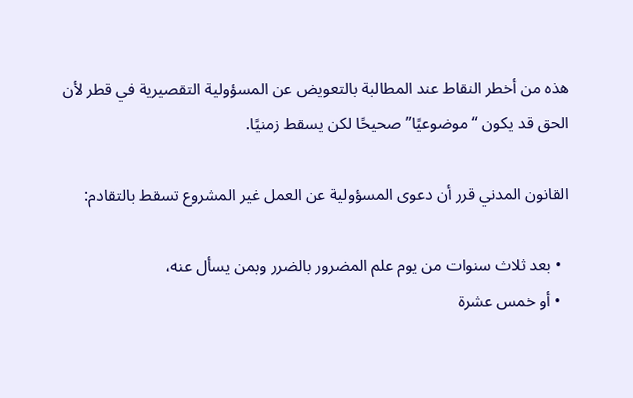هذه من أخطر النقاط عند المطالبة بالتعويض عن المسؤولية التقصيرية في قطر لأن الحق قد يكون “موضوعيًا” صحيحًا لكن يسقط زمنيًا.

القانون المدني قرر أن دعوى المسؤولية عن العمل غير المشروع تسقط بالتقادم:

  • بعد ثلاث سنوات من يوم علم المضرور بالضرر وبمن يسأل عنه،
  • أو خمس عشرة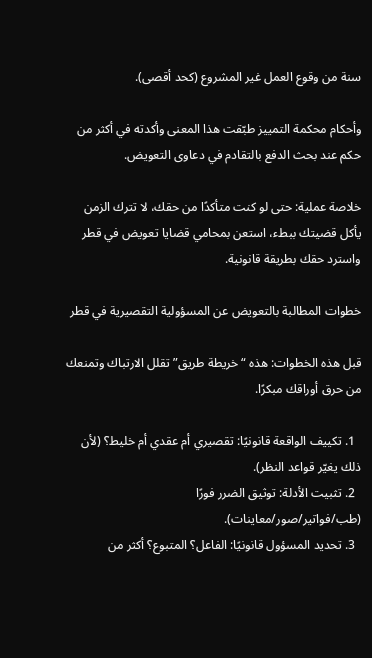سنة من وقوع العمل غير المشروع (كحد أقصى).

وأحكام محكمة التمييز طبّقت هذا المعنى وأكدته في أكثر من حكم عند بحث الدفع بالتقادم في دعاوى التعويض.

خلاصة عملية: حتى لو كنت متأكدًا من حقك، لا تترك الزمن يأكل قضيتك ببطء، استعن بمحامي قضايا تعويض في قطر واسترد حقك بطريقة قانونية.

خطوات المطالبة بالتعويض عن المسؤولية التقصيرية في قطر

قبل هذه الخطوات: هذه “خريطة طريق” تقلل الارتباك وتمنعك من حرق أوراقك مبكرًا.

  1. تكييف الواقعة قانونيًا: تقصيري أم عقدي أم خليط؟ (لأن ذلك يغيّر قواعد النظر).
  2. تثبيت الأدلة: توثيق الضرر فورًا (طب/فواتير/صور/معاينات).
  3. تحديد المسؤول قانونيًا: الفاعل؟ المتبوع؟ أكثر من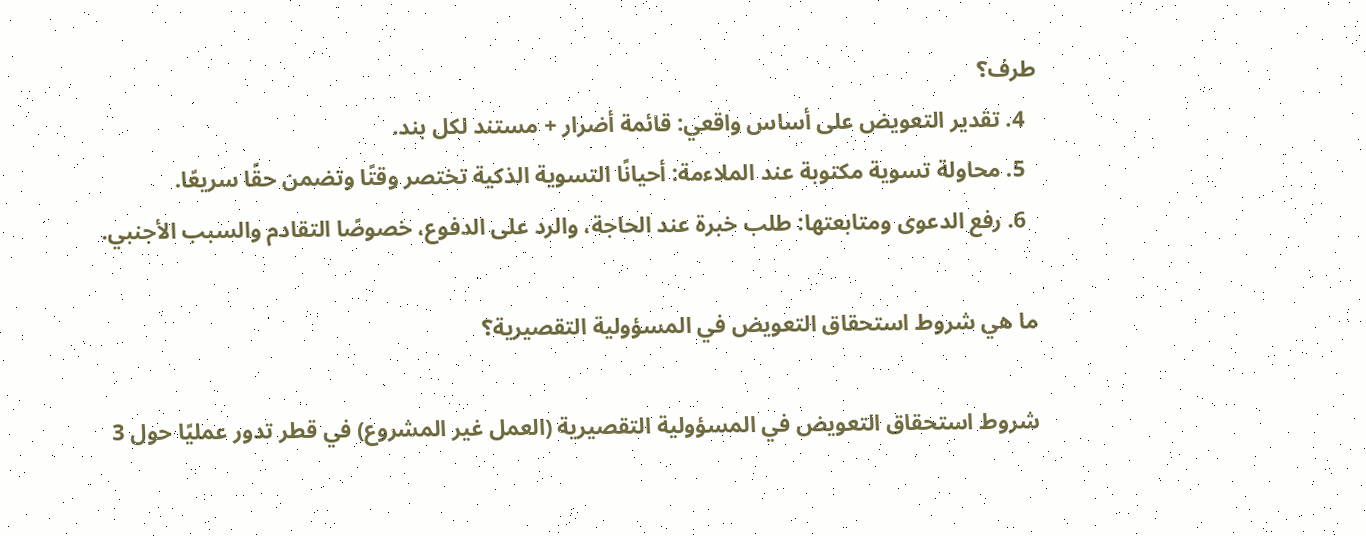طرف؟
  4. تقدير التعويض على أساس واقعي: قائمة أضرار + مستند لكل بند.
  5. محاولة تسوية مكتوبة عند الملاءمة: أحيانًا التسوية الذكية تختصر وقتًا وتضمن حقًا سريعًا.
  6. رفع الدعوى ومتابعتها: طلب خبرة عند الحاجة، والرد على الدفوع، خصوصًا التقادم والسبب الأجنبي.

ما هي شروط استحقاق التعويض في المسؤولية التقصيرية؟

شروط استحقاق التعويض في المسؤولية التقصيرية (العمل غير المشروع) في قطر تدور عمليًا حول 3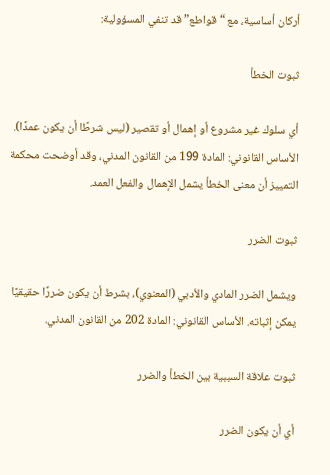أركان أساسية، مع “قواطع” قد تنفي المسؤولية:

ثبوت الخطأ

أي سلوك غير مشروع أو إهمال أو تقصير (ليس شرطًا أن يكون عمدًا). الأساس القانوني: المادة 199 من القانون المدني، وقد أوضحت محكمة التمييز أن معنى الخطأ يشمل الإهمال والفعل العمد.

ثبوت الضرر

ويشمل الضرر المادي والأدبي (المعنوي)، بشرط أن يكون ضررًا حقيقيًا يمكن إثباته. الأساس القانوني: المادة 202 من القانون المدني.

ثبوت علاقة السببية بين الخطأ والضرر

أي أن يكون الضرر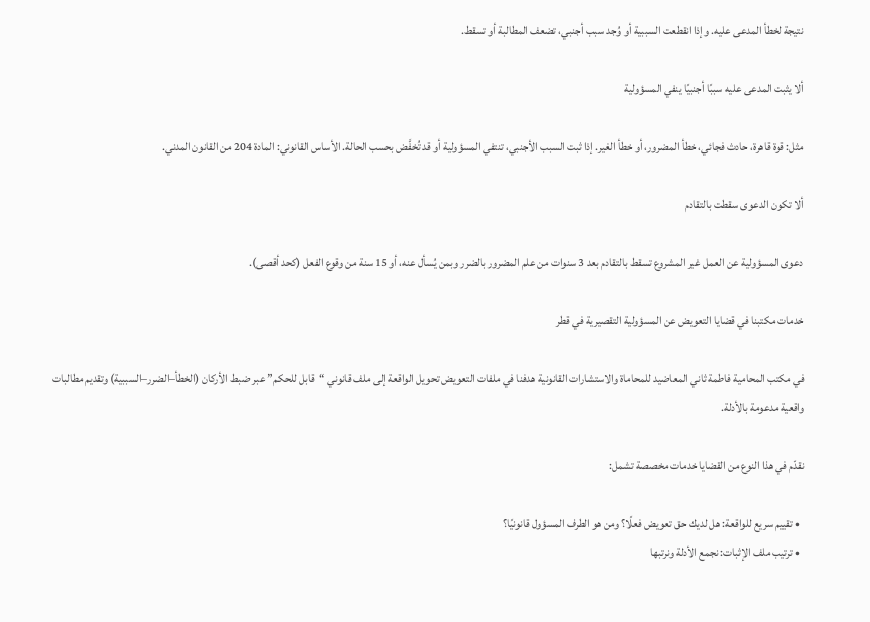نتيجة لخطأ المدعى عليه. وإذا انقطعت السببية أو وُجد سبب أجنبي، تضعف المطالبة أو تسقط.

ألا يثبت المدعى عليه سببًا أجنبيًا ينفي المسؤولية

مثل: قوة قاهرة، حادث فجائي، خطأ المضرور، أو خطأ الغير. إذا ثبت السبب الأجنبي، تنتفي المسؤولية أو قد تُخفَّض بحسب الحالة. الأساس القانوني: المادة 204 من القانون المدني.

ألا تكون الدعوى سقطت بالتقادم

دعوى المسؤولية عن العمل غير المشروع تسقط بالتقادم بعد 3 سنوات من علم المضرور بالضرر وبمن يُسأل عنه، أو 15 سنة من وقوع الفعل (كحد أقصى).

خدمات مكتبنا في قضايا التعويض عن المسؤولية التقصيرية في قطر

في مكتب المحامية فاطمة ثاني المعاضيد للمحاماة والاستشارات القانونية هدفنا في ملفات التعويض تحويل الواقعة إلى ملف قانوني “قابل للحكم” عبر ضبط الأركان (الخطأ–الضرر–السببية) وتقديم مطالبات واقعية مدعومة بالأدلة.

نقدّم في هذا النوع من القضايا خدمات مخصصة تشمل:

  • تقييم سريع للواقعة: هل لديك حق تعويض فعلًا؟ ومن هو الطرف المسؤول قانونيًا؟
  • ترتيب ملف الإثبات: نجمع الأدلة ونرتبها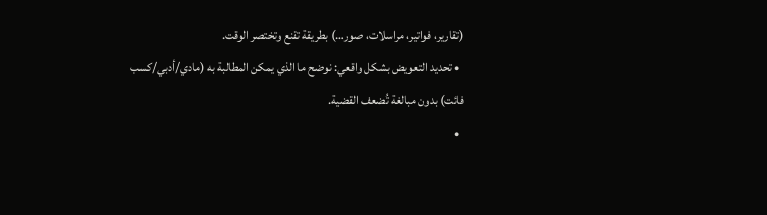(تقارير، فواتير، مراسلات، صور…) بطريقة تقنع وتختصر الوقت.
  • تحديد التعويض بشكل واقعي: نوضح ما الذي يمكن المطالبة به (مادي/أدبي/كسب فائت) بدون مبالغة تُضعف القضية.
  •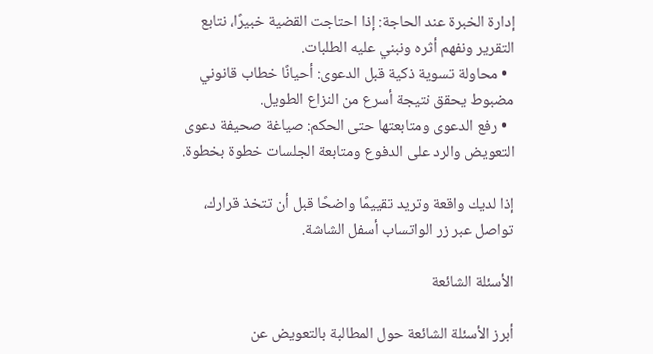إدارة الخبرة عند الحاجة: إذا احتاجت القضية خبيرًا، نتابع التقرير ونفهم أثره ونبني عليه الطلبات.
  • محاولة تسوية ذكية قبل الدعوى: أحيانًا خطاب قانوني مضبوط يحقق نتيجة أسرع من النزاع الطويل.
  • رفع الدعوى ومتابعتها حتى الحكم: صياغة صحيفة دعوى التعويض والرد على الدفوع ومتابعة الجلسات خطوة بخطوة.

إذا لديك واقعة وتريد تقييمًا واضحًا قبل أن تتخذ قرارك، تواصل عبر زر الواتساب أسفل الشاشة.

الأسئلة الشائعة

أبرز الأسئلة الشائعة حول المطالبة بالتعويض عن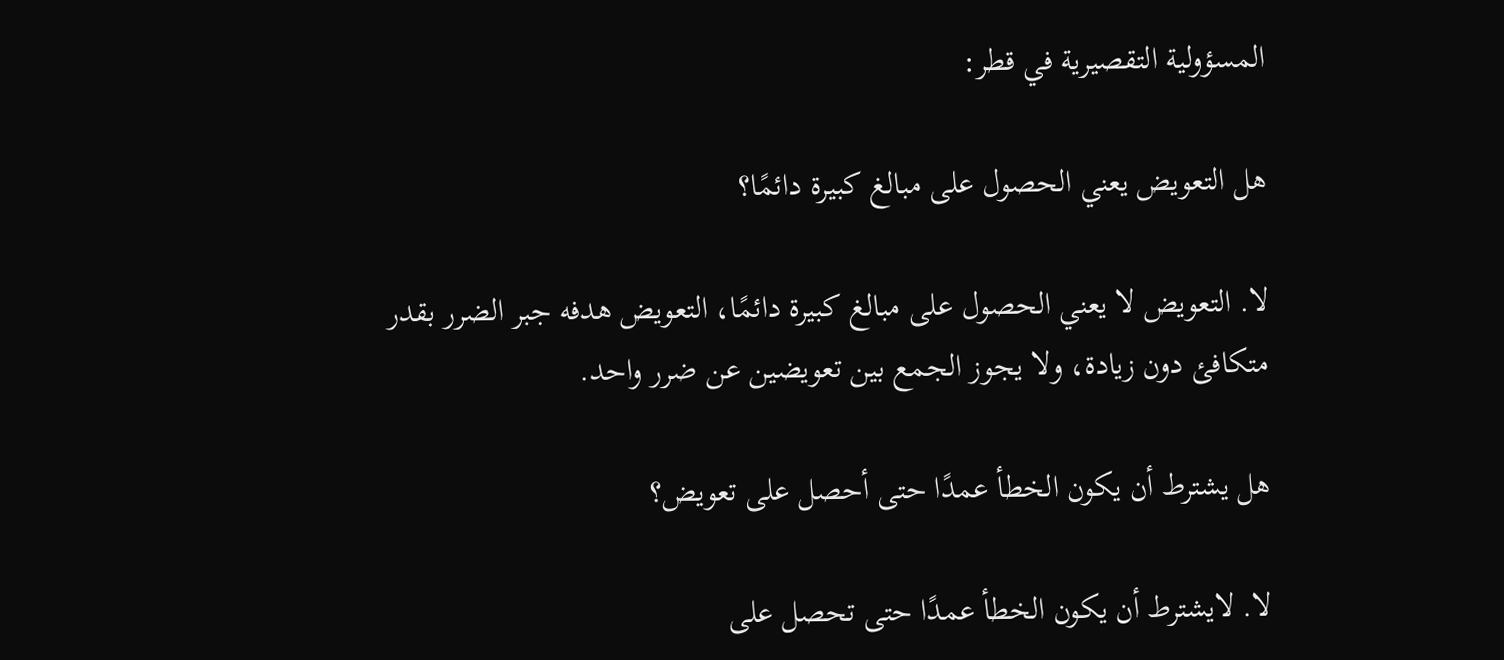المسؤولية التقصيرية في قطر:

هل التعويض يعني الحصول على مبالغ كبيرة دائمًا؟

لا. التعويض لا يعني الحصول على مبالغ كبيرة دائمًا، التعويض هدفه جبر الضرر بقدر متكافئ دون زيادة، ولا يجوز الجمع بين تعويضين عن ضرر واحد.

هل يشترط أن يكون الخطأ عمدًا حتى أحصل على تعويض؟

لا. لايشترط أن يكون الخطأ عمدًا حتى تحصل على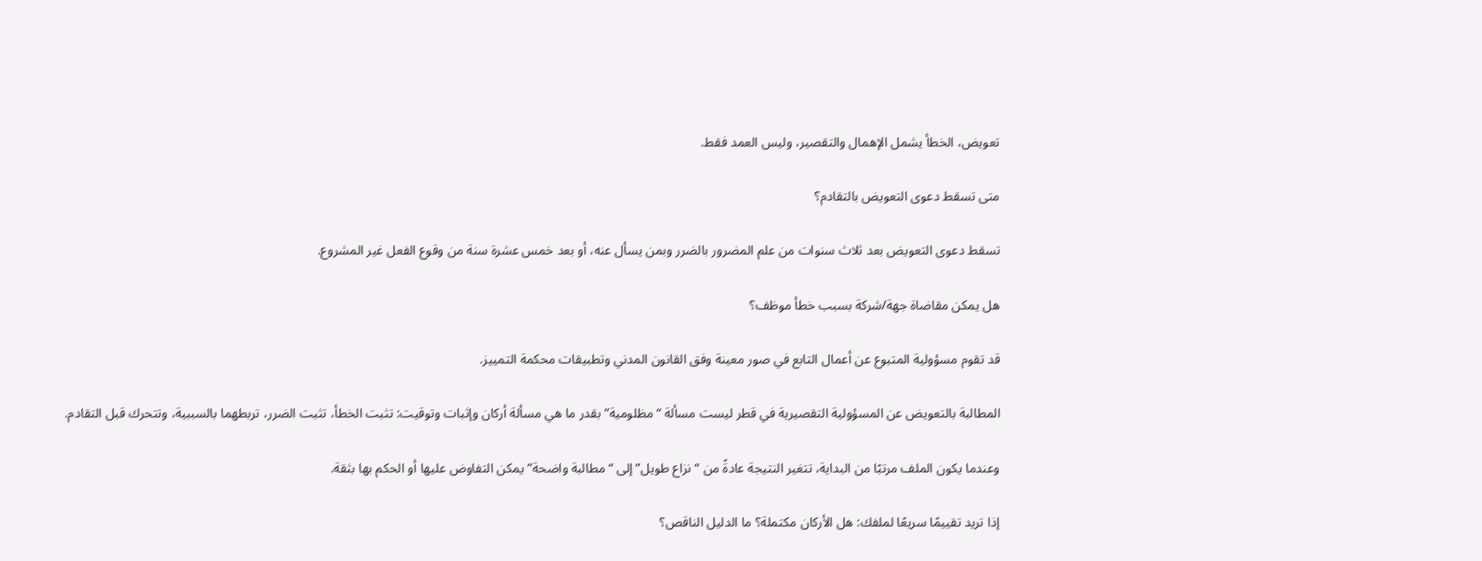تعويض، الخطأ يشمل الإهمال والتقصير، وليس العمد فقط.

متى تسقط دعوى التعويض بالتقادم؟

تسقط دعوى التعويض بعد ثلاث سنوات من علم المضرور بالضرر وبمن يسأل عنه، أو بعد خمس عشرة سنة من وقوع الفعل غير المشروع.

هل يمكن مقاضاة جهة/شركة بسبب خطأ موظف؟

قد تقوم مسؤولية المتبوع عن أعمال التابع في صور معينة وفق القانون المدني وتطبيقات محكمة التمييز.

المطالبة بالتعويض عن المسؤولية التقصيرية في قطر ليست مسألة “مظلومية” بقدر ما هي مسألة أركان وإثبات وتوقيت: تثبت الخطأ، تثبت الضرر، تربطهما بالسببية، وتتحرك قبل التقادم.

وعندما يكون الملف مرتبًا من البداية، تتغير النتيجة عادةً من “نزاع طويل” إلى “مطالبة واضحة” يمكن التفاوض عليها أو الحكم بها بثقة.

إذا تريد تقييمًا سريعًا لملفك: هل الأركان مكتملة؟ ما الدليل الناقص؟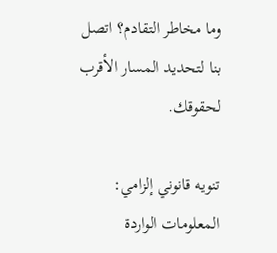وما مخاطر التقادم؟ اتصل بنا لتحديد المسار الأقرب لحقوقك.

تنويه قانوني إلزامي: المعلومات الواردة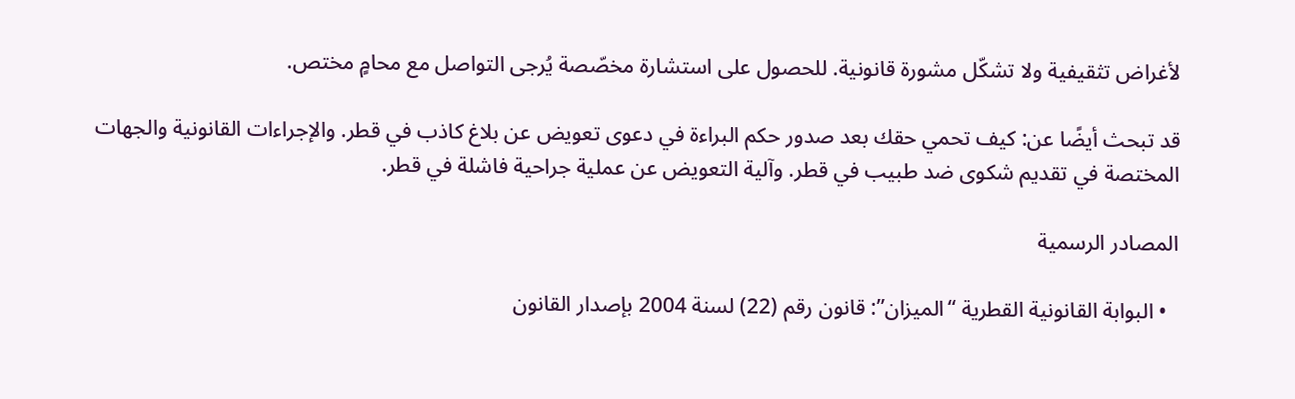لأغراض تثقيفية ولا تشكّل مشورة قانونية. للحصول على استشارة مخصّصة يُرجى التواصل مع محامٍ مختص.

قد تبحث أيضًا عن: كيف تحمي حقك بعد صدور حكم البراءة في دعوى تعويض عن بلاغ كاذب في قطر. والإجراءات القانونية والجهات المختصة في تقديم شكوى ضد طبيب في قطر. وآلية التعويض عن عملية جراحية فاشلة في قطر.

المصادر الرسمية

  • البوابة القانونية القطرية “الميزان”: قانون رقم (22) لسنة 2004 بإصدار القانون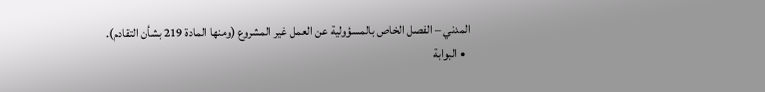المدني – الفصل الخاص بالمسؤولية عن العمل غير المشروع (ومنها المادة 219 بشأن التقادم).
  • البوابة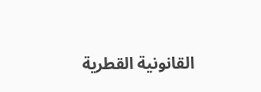القانونية القطرية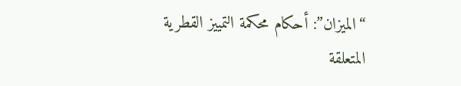“الميزان”: أحكام محكمة التمييز القطرية المتعلقة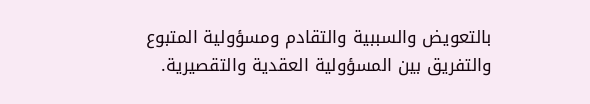بالتعويض والسببية والتقادم ومسؤولية المتبوع والتفريق بين المسؤولية العقدية والتقصيرية.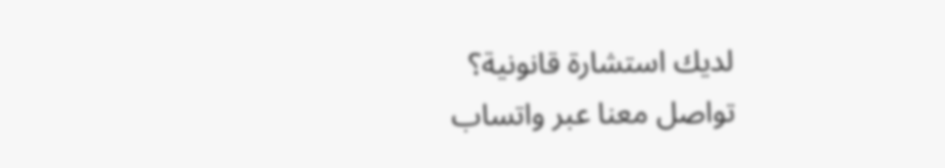لديك استشارة قانونية؟
تواصل معنا عبر واتساب